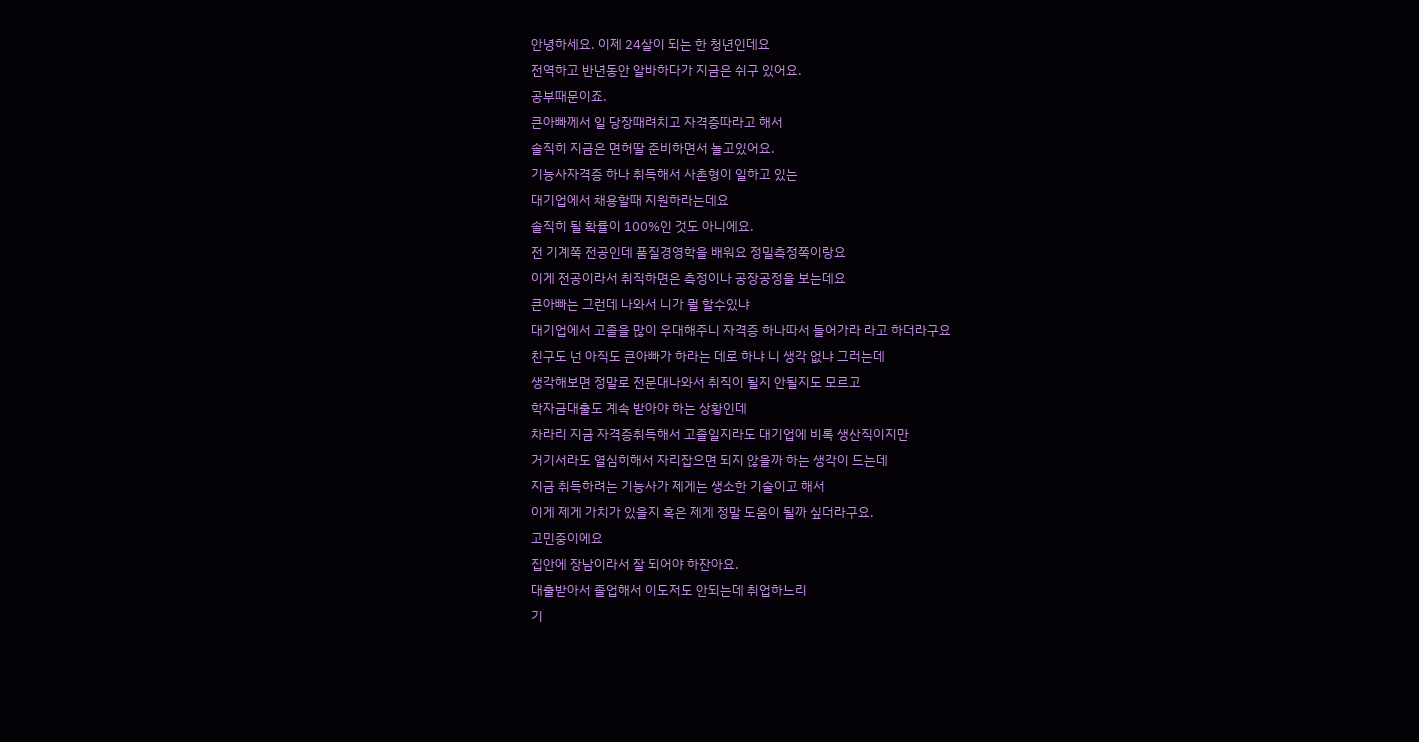안녕하세요. 이제 24살이 되는 한 청년인데요
전역하고 반년동안 알바하다가 지금은 쉬구 있어요.
공부때문이죠.
큰아빠께서 일 당장때려치고 자격증따라고 해서
솔직히 지금은 면허딸 준비하면서 놀고있어요.
기능사자격증 하나 취득해서 사촌형이 일하고 있는
대기업에서 채용할때 지원하라는데요
솔직히 될 확률이 100%인 것도 아니에요.
전 기계쪽 전공인데 품질경영학을 배워요 정밀측정쪽이랑요
이게 전공이라서 취직하면은 측정이나 공장공정을 보는데요
큰아빠는 그런데 나와서 니가 뭘 할수있냐
대기업에서 고졸을 많이 우대해주니 자격증 하나따서 들어가라 라고 하더라구요
친구도 넌 아직도 큰아빠가 하라는 데로 하냐 니 생각 없냐 그러는데
생각해보면 정말로 전문대나와서 취직이 될지 안될지도 모르고
학자금대출도 계속 받아야 하는 상황인데
차라리 지금 자격증취득해서 고졸일지라도 대기업에 비록 생산직이지만
거기서라도 열심히해서 자리잡으면 되지 않을까 하는 생각이 드는데
지금 취득하려는 기능사가 제게는 생소한 기술이고 해서
이게 제게 가치가 있을지 혹은 제게 정말 도움이 될까 싶더라구요.
고민중이에요
집안에 장남이라서 잘 되어야 하잔아요.
대출받아서 졸업해서 이도저도 안되는데 취업하느리
기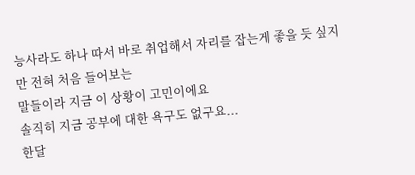능사라도 하나 따서 바로 취업해서 자리를 잡는게 좋을 듯 싶지만 전혀 처음 들어보는
말들이라 지금 이 상황이 고민이에요
솔직히 지금 공부에 대한 욕구도 없구요...
한달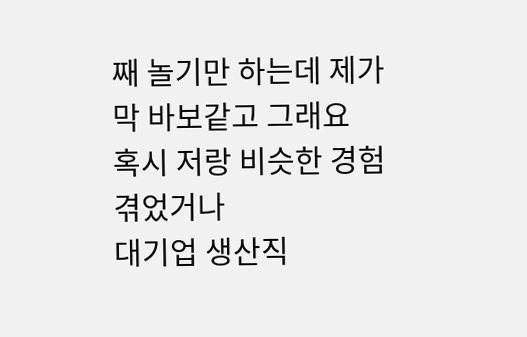째 놀기만 하는데 제가 막 바보같고 그래요
혹시 저랑 비슷한 경험 겪었거나
대기업 생산직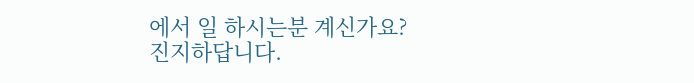에서 일 하시는분 계신가요?
진지하답니다.